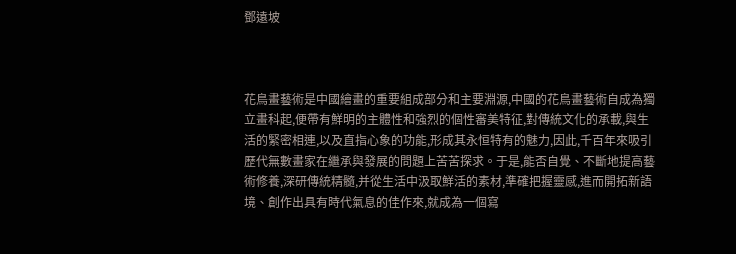鄧遠坡



花鳥畫藝術是中國繪畫的重要組成部分和主要淵源,中國的花鳥畫藝術自成為獨立畫科起,便帶有鮮明的主體性和強烈的個性審美特征,對傳統文化的承載,與生活的緊密相連,以及直指心象的功能,形成其永恒特有的魅力,因此,千百年來吸引歷代無數畫家在繼承與發展的問題上苦苦探求。于是,能否自覺、不斷地提高藝術修養,深研傳統精髓,并從生活中汲取鮮活的素材,準確把握靈感,進而開拓新語境、創作出具有時代氣息的佳作來,就成為一個寫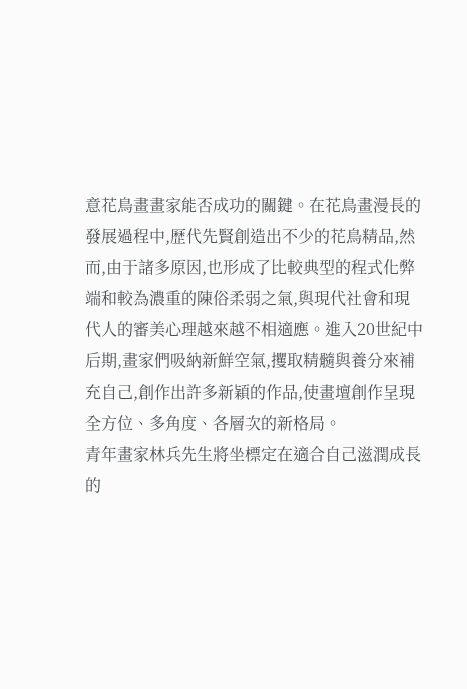意花鳥畫畫家能否成功的關鍵。在花鳥畫漫長的發展過程中,歷代先賢創造出不少的花鳥精品,然而,由于諸多原因,也形成了比較典型的程式化弊端和較為濃重的陳俗柔弱之氣,與現代社會和現代人的審美心理越來越不相適應。進入20世紀中后期,畫家們吸納新鮮空氣,攫取精髓與養分來補充自己,創作出許多新穎的作品,使畫壇創作呈現全方位、多角度、各層次的新格局。
青年畫家林兵先生將坐標定在適合自己滋潤成長的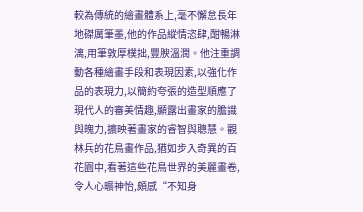較為傳統的繪畫體系上,毫不懈怠長年地磔厲筆墨,他的作品縱情恣肆,酣暢淋漓,用筆敦厚樸拙,豐腴溫潤。他注重調動各種繪畫手段和表現因素,以強化作品的表現力,以簡約夸張的造型順應了現代人的審美情趣,顯露出畫家的膽識與魄力,擴映著畫家的睿智與聰慧。觀林兵的花鳥畫作品,猶如步入奇異的百花園中,看著這些花鳥世界的美麗畫卷,令人心曠神怡,頗感“不知身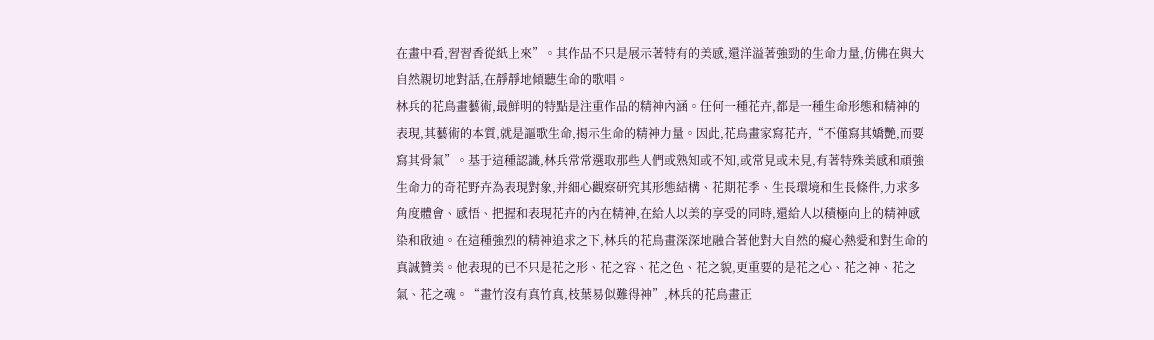在畫中看,習習香從紙上來”。其作品不只是展示著特有的美感,還洋溢著強勁的生命力量,仿佛在與大自然親切地對話,在靜靜地傾聽生命的歌唱。
林兵的花鳥畫藝術,最鮮明的特點是注重作品的精神內涵。任何一種花卉,都是一種生命形態和精神的表現,其藝術的本質,就是謳歌生命,揭示生命的精神力量。因此,花鳥畫家寫花卉,“不僅寫其嬌艷,而要寫其骨氣”。基于這種認識,林兵常常選取那些人們或熟知或不知,或常見或未見,有著特殊美感和頑強生命力的奇花野卉為表現對象,并細心觀察研究其形態結構、花期花季、生長環境和生長條件,力求多角度體會、感悟、把握和表現花卉的內在精神,在給人以美的享受的同時,還給人以積極向上的精神感染和啟迪。在這種強烈的精神追求之下,林兵的花鳥畫深深地融合著他對大自然的癡心熱愛和對生命的真誠贊美。他表現的已不只是花之形、花之容、花之色、花之貌,更重要的是花之心、花之神、花之氣、花之魂。“畫竹沒有真竹真,枝葉易似難得神”,林兵的花鳥畫正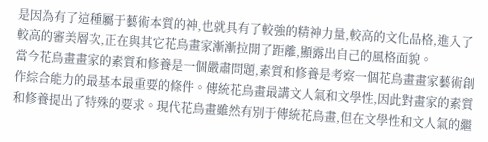是因為有了這種屬于藝術本質的神,也就具有了較強的精神力量,較高的文化品格,進入了較高的審美層次,正在與其它花鳥畫家漸漸拉開了距離,顯露出自己的風格面貌。
當今花鳥畫畫家的素質和修養是一個嚴肅問題,素質和修養是考察一個花鳥畫畫家藝術創作綜合能力的最基本最重要的條件。傳統花鳥畫最講文人氣和文學性,因此對畫家的素質和修養提出了特殊的要求。現代花鳥畫雖然有別于傳統花鳥畫,但在文學性和文人氣的繼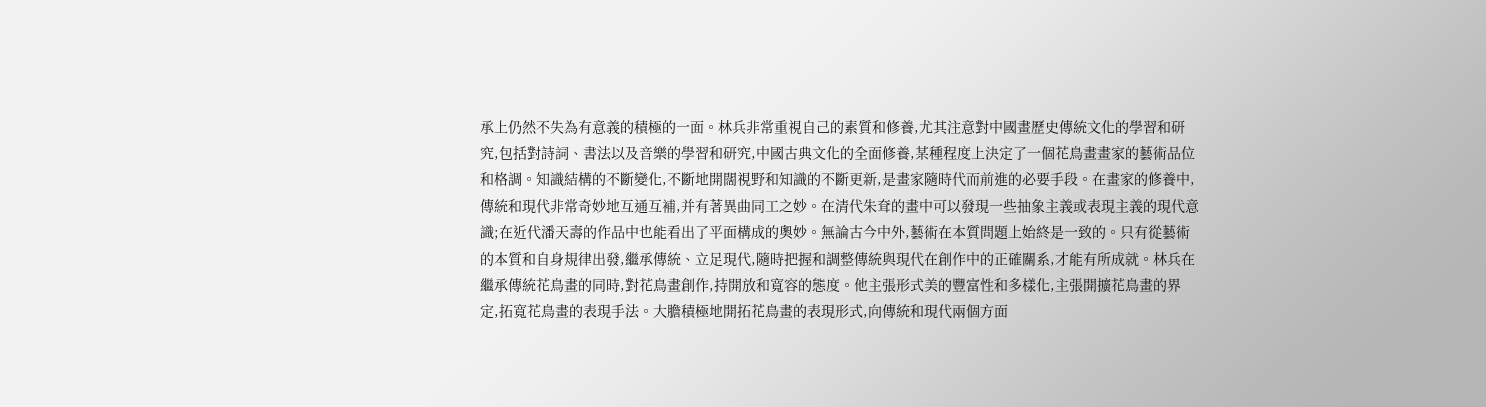承上仍然不失為有意義的積極的一面。林兵非常重視自己的素質和修養,尤其注意對中國畫歷史傳統文化的學習和研究,包括對詩詞、書法以及音樂的學習和研究,中國古典文化的全面修養,某種程度上決定了一個花鳥畫畫家的藝術品位和格調。知識結構的不斷變化,不斷地開闊視野和知識的不斷更新,是畫家隨時代而前進的必要手段。在畫家的修養中,傳統和現代非常奇妙地互通互補,并有著異曲同工之妙。在清代朱耷的畫中可以發現一些抽象主義或表現主義的現代意識;在近代潘天壽的作品中也能看出了平面構成的奧妙。無論古今中外,藝術在本質問題上始終是一致的。只有從藝術的本質和自身規律出發,繼承傳統、立足現代,隨時把握和調整傳統與現代在創作中的正確關系,才能有所成就。林兵在繼承傳統花鳥畫的同時,對花鳥畫創作,持開放和寬容的態度。他主張形式美的豐富性和多樣化,主張開擴花鳥畫的界定,拓寬花鳥畫的表現手法。大膽積極地開拓花鳥畫的表現形式,向傳統和現代兩個方面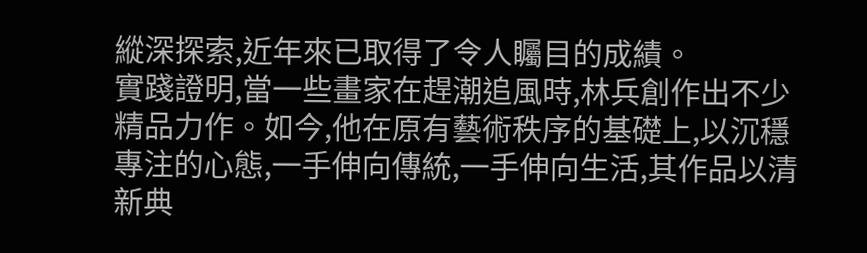縱深探索,近年來已取得了令人矚目的成績。
實踐證明,當一些畫家在趕潮追風時,林兵創作出不少精品力作。如今,他在原有藝術秩序的基礎上,以沉穩專注的心態,一手伸向傳統,一手伸向生活,其作品以清新典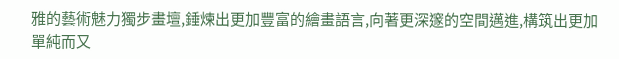雅的藝術魅力獨步畫壇,錘煉出更加豐富的繪畫語言,向著更深邃的空間邁進,構筑出更加單純而又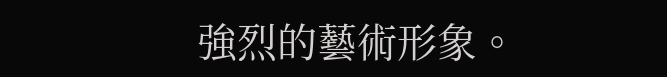強烈的藝術形象。